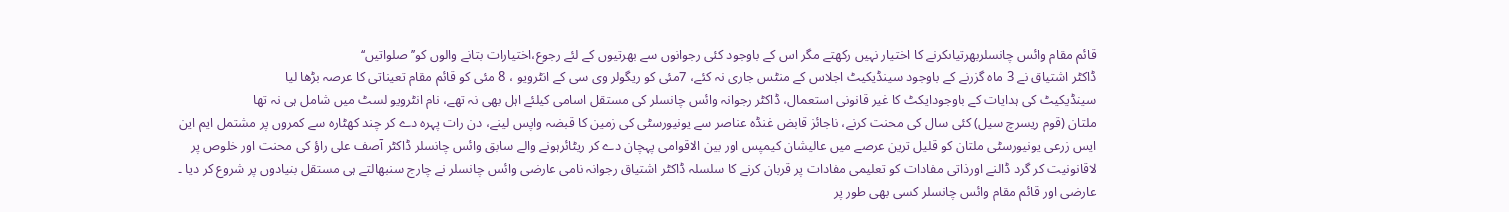قائم مقام وائس چانسلربھرتیاںکرنے کا اختیار نہیں رکھتے مگر اس کے باوجود کئی رجوانوں سے بھرتیوں کے لئے رجوع،اختیارات بتانے والوں کو’’صلواتیں‘‘
ڈاکٹر اشتیاق نے 3 ماہ گزرنے کے باوجود سینڈیکیٹ اجلاس کے منٹس جاری نہ کئے، 7مئی کو ریگولر وی سی کے انٹرویو ، 8 مئی کو قائم مقام تعیناتی کا عرصہ بڑھا لیا
سینڈیکیٹ کی ہدایات کے باوجودایکٹ کا غیر قانونی استعمال، ڈاکٹر رجوانہ وائس چانسلر کی مستقل اسامی کیلئے اہل بھی نہ تھے، نام انٹرویو لسٹ میں شامل ہی نہ تھا
ملتان (قوم ریسرچ سیل) کئی سال کی محنت کرنے، ناجائز قابض غنڈہ عناصر سے یونیورسٹی کی زمین کا قبضہ واپس لینے، دن رات پہرہ دے کر چند کھٹارہ سے کمروں پر مشتمل ایم این ایس زرعی یونیورسٹی ملتان کو قلیل ترین عرصے میں عالیشان کیمپس اور بین الاقوامی پہچان دے کر ریٹائرہونے والے سابق وائس چانسلر ڈاکٹر آصف علی راؤ کی محنت اور خلوص پر لاقانونیت کر گرد ڈالنے اورذاتی مفادات کو تعلیمی مفادات پر قربان کرنے کا سلسلہ ڈاکٹر اشتیاق رجوانہ نامی عارضی وائس چانسلر نے چارج سنبھالتے ہی مستقل بنیادوں پر شروع کر دیا ۔ عارضی اور قائم مقام وائس چانسلر کسی بھی طور پر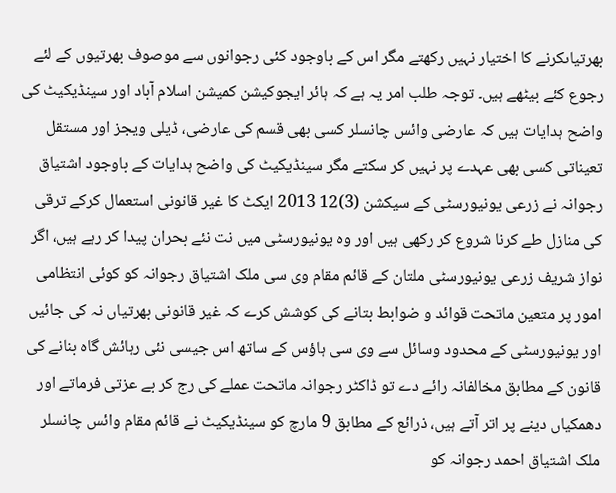بھرتیاںکرنے کا اختیار نہیں رکھتے مگر اس کے باوجود کئی رجوانوں سے موصوف بھرتیوں کے لئے رجوع کئے بیٹھے ہیں۔ توجہ طلب امر یہ ہے کہ ہائر ایجوکیشن کمیشن اسلام آباد اور سینڈیکیٹ کی واضح ہدایات ہیں کہ عارضی وائس چانسلر کسی بھی قسم کی عارضی، ڈیلی ویجز اور مستقل تعیناتی کسی بھی عہدے پر نہیں کر سکتے مگر سینڈیکیٹ کی واضح ہدایات کے باوجود اشتیاق رجوانہ نے زرعی یونیورسٹی کے سیکشن (3)12 2013 ایکٹ کا غیر قانونی استعمال کرکے ترقی کی منازل طے کرنا شروع کر رکھی ہیں اور وہ یونیورسٹی میں نت نئے بحران پیدا کر رہے ہیں، اگر نواز شریف زرعی یونیورسٹی ملتان کے قائم مقام وی سی ملک اشتیاق رجوانہ کو کوئی انتظامی امور پر متعین ماتحت قوائد و ضوابط بتانے کی کوشش کرے کہ غیر قانونی بھرتیاں نہ کی جائیں اور یونیورسٹی کے محدود وسائل سے وی سی ہاؤس کے ساتھ اس جیسی نئی رہائش گاہ بنانے کی قانون کے مطابق مخالفانہ رائے دے تو ڈاکٹر رجوانہ ماتحت عملے کی رج کر بے عزتی فرماتے اور دھمکیاں دینے پر اتر آتے ہیں، ذرائع کے مطابق 9 مارچ کو سینڈیکیٹ نے قائم مقام وائس چانسلر ملک اشتیاق احمد رجوانہ کو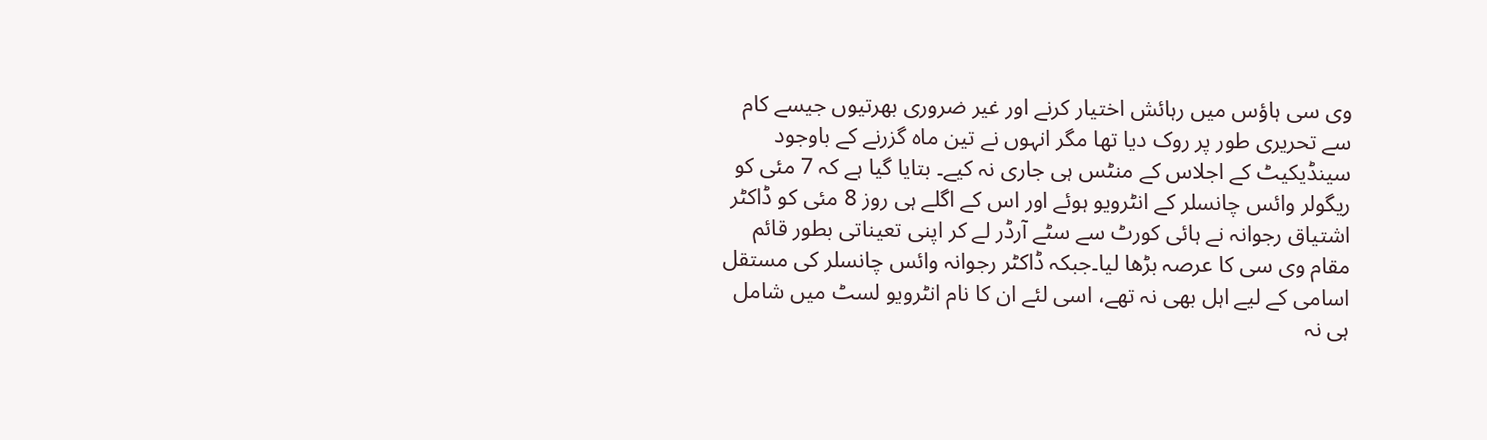وی سی ہاؤس میں رہائش اختیار کرنے اور غیر ضروری بھرتیوں جیسے کام سے تحریری طور پر روک دیا تھا مگر انہوں نے تین ماہ گزرنے کے باوجود سینڈیکیٹ کے اجلاس کے منٹس ہی جاری نہ کیے۔ بتایا گیا ہے کہ 7 مئی کو ریگولر وائس چانسلر کے انٹرویو ہوئے اور اس کے اگلے ہی روز 8 مئی کو ڈاکٹر اشتیاق رجوانہ نے ہائی کورٹ سے سٹے آرڈر لے کر اپنی تعیناتی بطور قائم مقام وی سی کا عرصہ بڑھا لیا۔جبکہ ڈاکٹر رجوانہ وائس چانسلر کی مستقل اسامی کے لیے اہل بھی نہ تھے، اسی لئے ان کا نام انٹرویو لسٹ میں شامل ہی نہ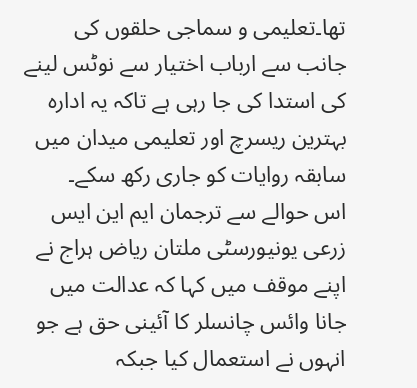تھا۔تعلیمی و سماجی حلقوں کی جانب سے ارباب اختیار سے نوٹس لینے کی استدا کی جا رہی ہے تاکہ یہ ادارہ بہترین ریسرچ اور تعلیمی میدان میں سابقہ روایات کو جاری رکھ سکے۔
اس حوالے سے ترجمان ایم این ایس زرعی یونیورسٹی ملتان ریاض ہراج نے اپنے موقف میں کہا کہ عدالت میں جانا وائس چانسلر کا آئینی حق ہے جو انہوں نے استعمال کیا جبکہ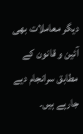دیگر معاملات بھی آئین و قانون کے مطابق سرانجام دیے جارہے ہیں۔